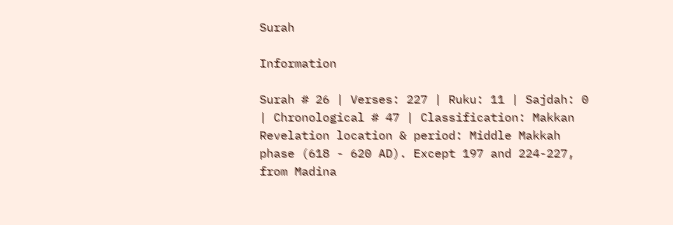Surah

Information

Surah # 26 | Verses: 227 | Ruku: 11 | Sajdah: 0 | Chronological # 47 | Classification: Makkan
Revelation location & period: Middle Makkah phase (618 - 620 AD). Except 197 and 224-227, from Madina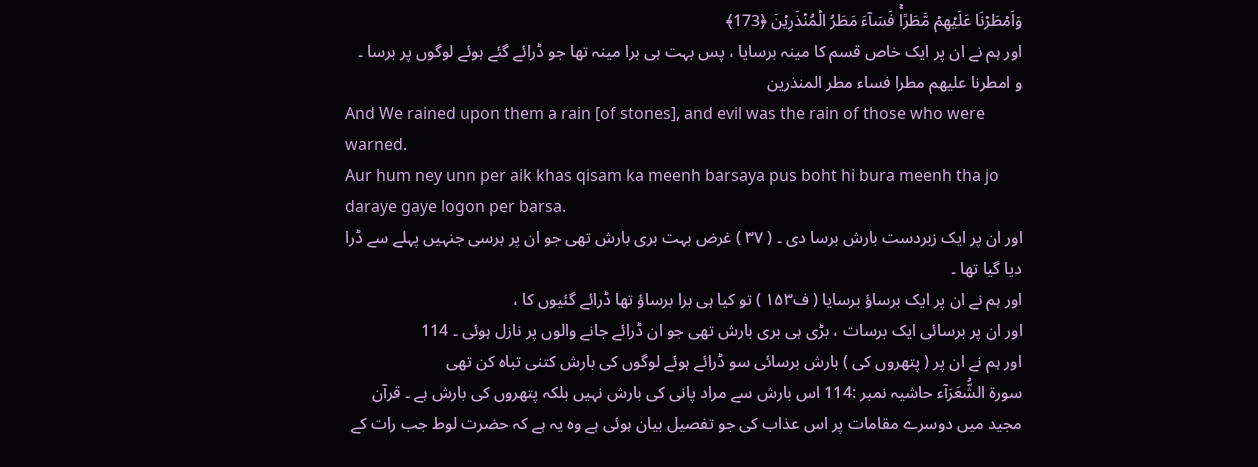وَاَمۡطَرۡنَا عَلَيۡهِمۡ مَّطَرًا‌ۚ فَسَآءَ مَطَرُ الۡمُنۡذَرِيۡنَ ﴿173﴾
اور ہم نے ان پر ایک خاص قسم کا مینہ برسایا ، پس بہت ہی برا مینہ تھا جو ڈرائے گئے ہوئے لوگوں پر برسا ۔
و امطرنا عليهم مطرا فساء مطر المنذرين
And We rained upon them a rain [of stones], and evil was the rain of those who were warned.
Aur hum ney unn per aik khas qisam ka meenh barsaya pus boht hi bura meenh tha jo daraye gaye logon per barsa.
اور ان پر ایک زبردست بارش برسا دی ۔ ( ٣٧ ) غرض بہت بری بارش تھی جو ان پر برسی جنہیں پہلے سے ڈرا دیا گیا تھا ۔
اور ہم نے ان پر ایک برساؤ برسایا ( ف۱۵۳ ) تو کیا ہی برا برساؤ تھا ڈرائے گئیوں کا ،
اور ان پر برسائی ایک برسات ، بڑی ہی بری بارش تھی جو ان ڈرائے جانے والوں پر نازل ہوئی ۔ 114
اور ہم نے ان پر ( پتھروں کی ) بارش برسائی سو ڈرائے ہوئے لوگوں کی بارش کتنی تباہ کن تھی
سورة الشُّعَرَآء حاشیہ نمبر :114 اس بارش سے مراد پانی کی بارش نہیں بلکہ پتھروں کی بارش ہے ۔ قرآن مجید میں دوسرے مقامات پر اس عذاب کی جو تفصیل بیان ہوئی ہے وہ یہ ہے کہ حضرت لوط جب رات کے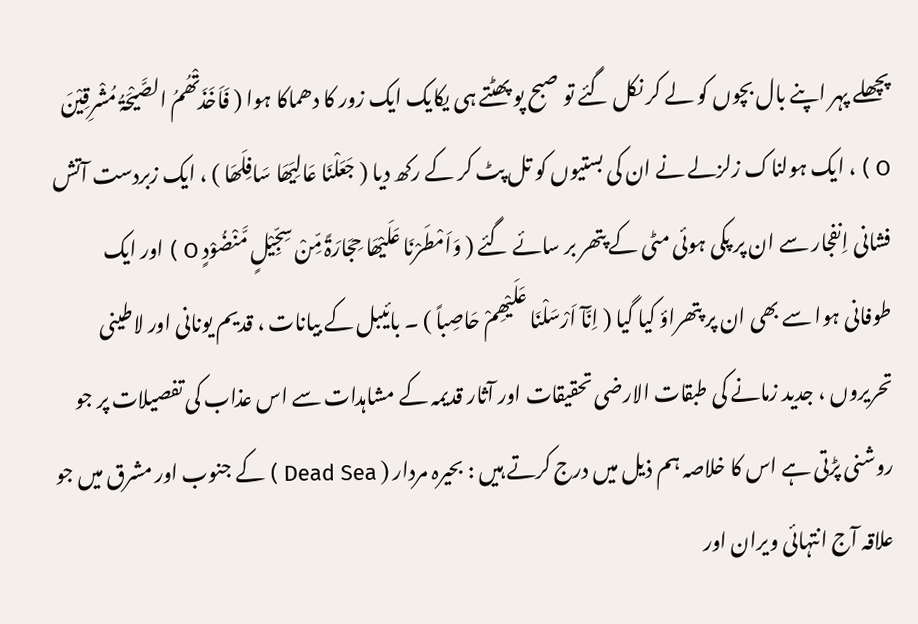پچھلے پہر اپنے بال بچوں کو لے کر نکل گئے تو صبح پو پھٹتے ہی یکایک ایک زور کا دھماکا ہوا ( فَاَخَذَتْھُمُ الصَّیْحَۃُ مُشْرِقِیْنَ O ) ، ایک ہولناک زلزلے نے ان کی بستیوں کو تل پٹ کر کے رکھ دیا ( جَعَلْنَا عَالِیَھَا سَافِلَھَا ) ، ایک زبردست آتش فشانی اِنفجار سے ان پر پکی ہوئی مٹی کے پتھر بر سائے گئے ( وَاَمْطَرْنَا عَلَیْھَا حِجَارَۃً مِّنْ سِجِّیْلٍ مَّنْضُوْدٍ O ) اور ایک طوفانی ہوا سے بھی ان پر پتھراؤ کیا گیا ( اِنَّآ اَرْسَلْنَا عَلَیْھِمْ حَاصِباً ) ۔ بائیبل کے بیانات ، قدیم یونانی اور لاطینی تحریروں ، جدید زمانے کی طبقات الارضی تحقیقات اور آثار قدیمہ کے مشاہدات سے اس عذاب کی تفصیلات پر جو روشنی پڑتی ہے اس کا خلاصہ ہم ذیل میں درج کرتے ہیں : بحیرہ مردار ( Dead Sea ) کے جنوب اور مشرق میں جو علاقہ آج انتہائی ویران اور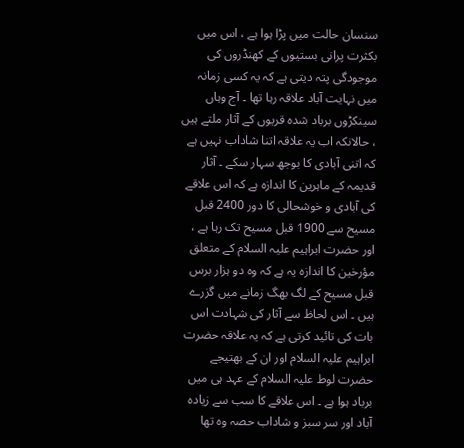سنسان حالت میں پڑا ہوا ہے ، اس میں بکثرت پرانی بستیوں کے کھنڈروں کی موجودگی پتہ دیتی ہے کہ یہ کسی زمانہ میں نہایت آباد علاقہ رہا تھا ۔ آج وہاں سینکڑوں برباد شدہ قریوں کے آثار ملتے ہیں ، حالانکہ اب یہ علاقہ اتنا شاداب نہیں ہے کہ اتنی آبادی کا بوجھ سہار سکے ۔ آثار قدیمہ کے ماہرین کا اندازہ ہے کہ اس علاقے کی آبادی و خوشحالی کا دور 2400 قبل مسیح سے 1900 قبل مسیح تک رہا ہے ، اور حضرت ابراہیم علیہ السلام کے متعلق مؤرخین کا اندازہ یہ ہے کہ وہ دو ہزار برس قبل مسیح کے لگ بھگ زمانے میں گزرے ہیں ۔ اس لحاظ سے آثار کی شہادت اس بات کی تائید کرتی ہے کہ یہ علاقہ حضرت ابراہیم علیہ السلام اور ان کے بھتیجے حضرت لوط علیہ السلام کے عہد ہی میں برباد ہوا ہے ۔ اس علاقے کا سب سے زیادہ آباد اور سر سبز و شاداب حصہ وہ تھا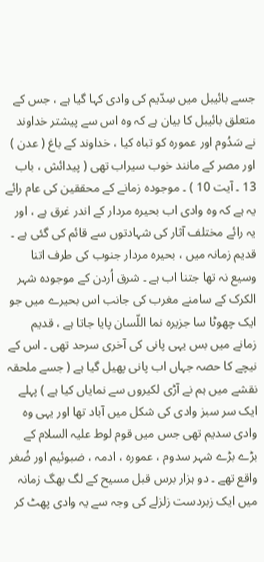جسے بائیبل میں سِدّیم کی وادی کہا گیا ہے ، جس کے متعلق بائیبل کا بیان ہے کہ وہ اس سے پیشتر خداوند نے سَدُوم اور عمورہ کو تباہ کیا ، خداوند کے باغ ( عدن ) اور مصر کے مانند خوب سیراب تھی ( پیدائش ، باب 13 ۔ آیت 10 ) ۔ موجودہ زمانے کے محققین کی عام رائے یہ ہے کہ وہ وادی اب بحیرہ مردار کے اندر غرق ہے ، اور یہ رائے مختلف آثار کی شہادتوں سے قائم کی گئی ہے ۔ قدیم زمانہ میں ، بحیرہ مردار جنوب کی طرف اتنا وسیع نہ تھا جتنا اب ہے ۔ شرق اُردن کے موجودہ شہر الکرک کے سامنے مغرب کی جانب اس بحیرے میں جو ایک چھوٹا سا جزیرہ نما اللّسان پایا جاتا ہے ، قدیم زمانے میں بس یہی پانی کی آخری سرحد تھی ۔ اس کے نیچے کا حصہ جہاں اب پانی پھیل گیا ہے ( جسے ملحقہ نقشے میں ہم نے آڑی لکیروں سے نمایاں کیا ہے ) پہلے ایک سر سبز وادی کی شکل میں آباد تھا اور یہی وہ وادی سدیم تھی جس میں قوم لوط علیہ السلام کے بڑے بڑے شہر سدوم ، عمورہ ، ادمہ ، ضبوئیم اور ضُغر واقع تھے ۔ دو ہزار برس قبل مسیح کے لگ بھگ زمانہ میں ایک زبردست زلزلے کی وجہ سے یہ وادی پھٹ کر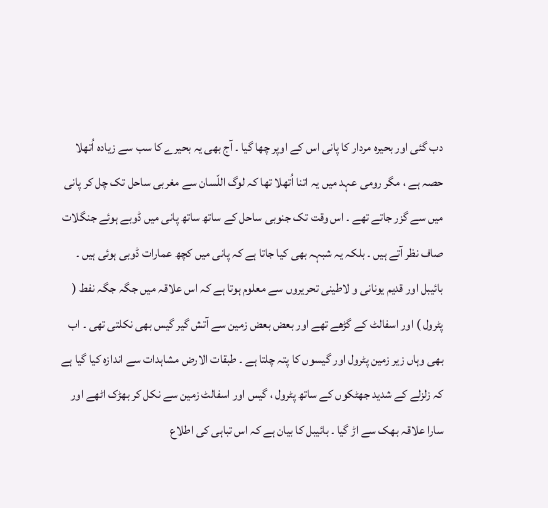دب گئی اور بحیرہ مردار کا پانی اس کے اوپر چھا گیا ۔ آج بھی یہ بحیرے کا سب سے زیادہ اُتھلا حصہ ہے ، مگر رومی عہد میں یہ اتنا اُتھلا تھا کہ لوگ اللّسان سے مغربی ساحل تک چل کر پانی میں سے گزر جاتے تھے ۔ اس وقت تک جنوبی ساحل کے ساتھ ساتھ پانی میں ڈوبے ہوئے جنگلات صاف نظر آتے ہیں ۔ بلکہ یہ شبہہ بھی کیا جاتا ہے کہ پانی میں کچھ عمارات ڈوبی ہوئی ہیں ۔ بائیبل اور قدیم یونانی و لاطینی تحریروں سے معلوم ہوتا ہے کہ اس علاقہ میں جگہ جگہ نفط ( پٹرول ) اور اسفالٹ کے گڑھے تھے اور بعض بعض زمین سے آتش گیر گیس بھی نکلتی تھی ۔ اب بھی وہاں زیر زمین پٹرول اور گیسوں کا پتہ چلتا ہے ۔ طبقات الارض مشاہدات سے اندازہ کیا گیا ہے کہ زلزلے کے شدید جھٹکوں کے ساتھ پٹرول ، گیس اور اسفالٹ زمین سے نکل کر بھڑک اٹھے اور سارا علاقہ بھک سے اڑ گیا ۔ بائیبل کا بیان ہے کہ اس تباہی کی اطلاع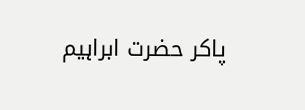پاکر حضرت ابراہیم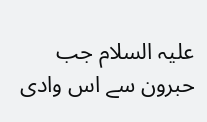علیہ السلام جب حبرون سے اس وادی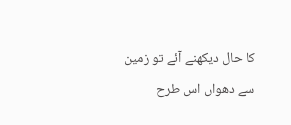کا حال دیکھنے آئے تو زمین سے دھواں اس طرح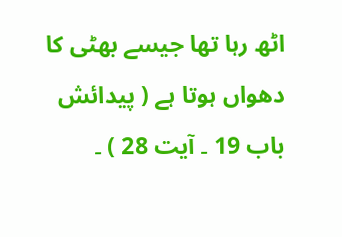اٹھ رہا تھا جیسے بھٹی کا دھواں ہوتا ہے ( پیدائش باب 19 ۔ آیت 28 ) ۔